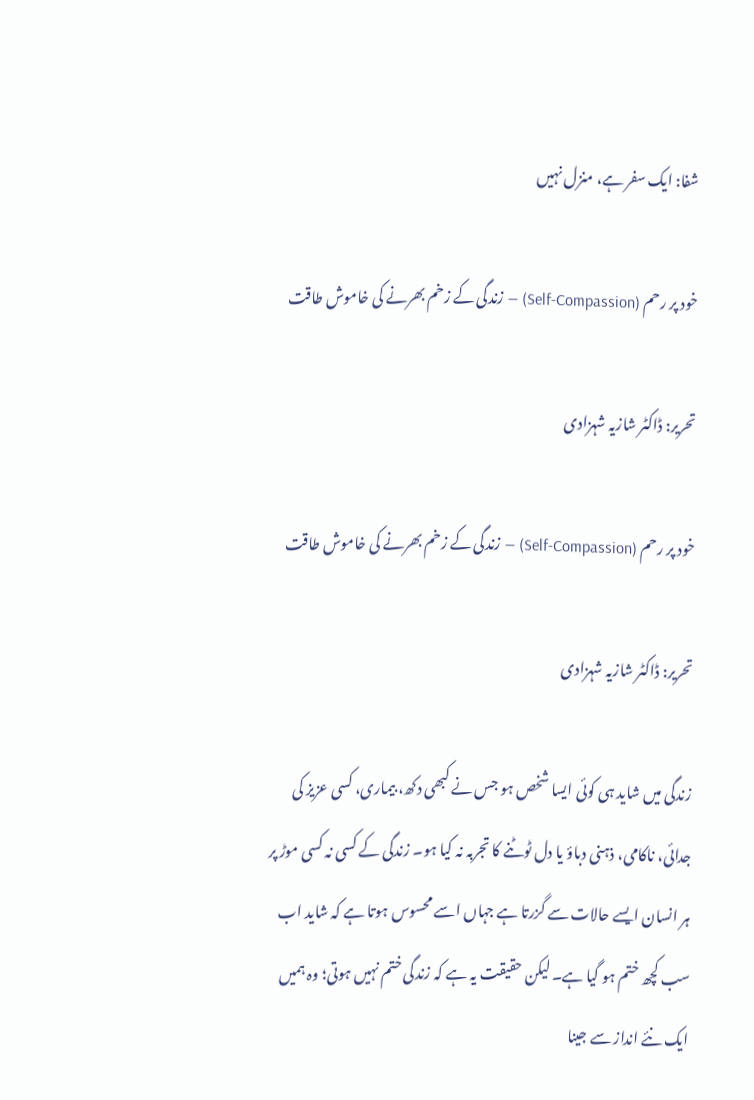شفا: ایک سفر ہے، منزل نہیں

خود پر رحم (Self-Compassion) — زندگی کے زخم بھرنے کی خاموش طاقت

تحریر: ڈاکٹر شازیہ شہزادی

خود پر رحم (Self-Compassion) — زندگی کے زخم بھرنے کی خاموش طاقت

تحریر: ڈاکٹر شازیہ شہزادی

زندگی میں شاید ہی کوئی ایسا شخص ہو جس نے کبھی دکھ، بیماری، کسی عزیز کی جدائی، ناکامی، ذہنی دباؤ یا دل ٹوٹنے کا تجربہ نہ کیا ہو۔ زندگی کے کسی نہ کسی موڑ پر ہر انسان ایسے حالات سے گزرتا ہے جہاں اسے محسوس ہوتا ہے کہ شاید اب سب کچھ ختم ہو گیا ہے۔ لیکن حقیقت یہ ہے کہ زندگی ختم نہیں ہوتی؛ وہ ہمیں ایک نئے انداز سے جینا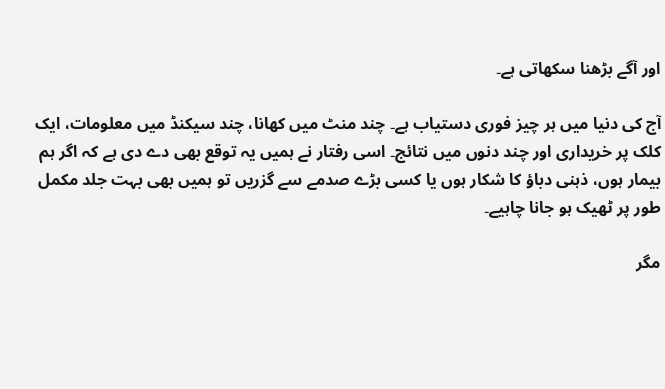اور آگے بڑھنا سکھاتی ہے۔

آج کی دنیا میں ہر چیز فوری دستیاب ہے۔ چند منٹ میں کھانا، چند سیکنڈ میں معلومات، ایک کلک پر خریداری اور چند دنوں میں نتائج۔ اسی رفتار نے ہمیں یہ توقع بھی دے دی ہے کہ اگر ہم بیمار ہوں، ذہنی دباؤ کا شکار ہوں یا کسی بڑے صدمے سے گزریں تو ہمیں بھی بہت جلد مکمل طور پر ٹھیک ہو جانا چاہیے۔

مگر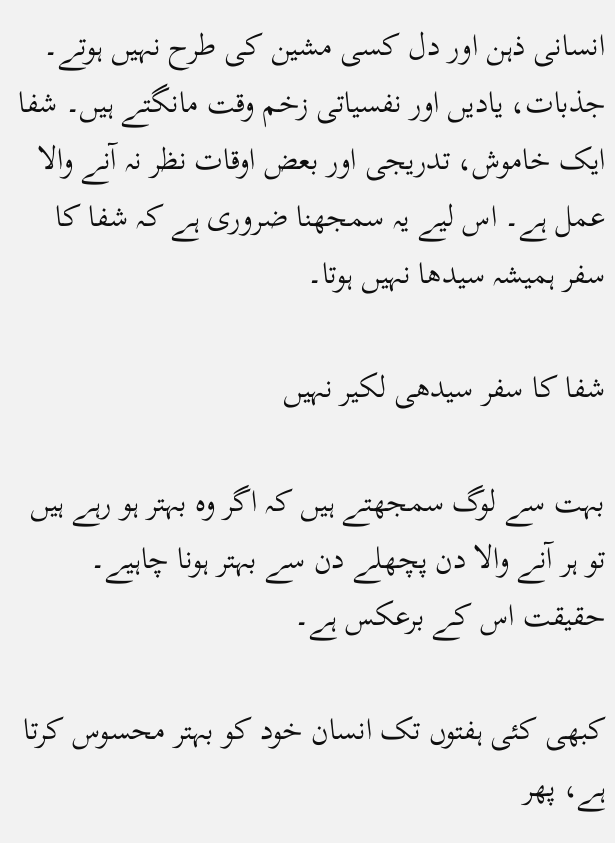انسانی ذہن اور دل کسی مشین کی طرح نہیں ہوتے۔ جذبات، یادیں اور نفسیاتی زخم وقت مانگتے ہیں۔ شفا ایک خاموش، تدریجی اور بعض اوقات نظر نہ آنے والا عمل ہے۔ اس لیے یہ سمجھنا ضروری ہے کہ شفا کا سفر ہمیشہ سیدھا نہیں ہوتا۔

شفا کا سفر سیدھی لکیر نہیں

بہت سے لوگ سمجھتے ہیں کہ اگر وہ بہتر ہو رہے ہیں تو ہر آنے والا دن پچھلے دن سے بہتر ہونا چاہیے۔ حقیقت اس کے برعکس ہے۔

کبھی کئی ہفتوں تک انسان خود کو بہتر محسوس کرتا ہے، پھر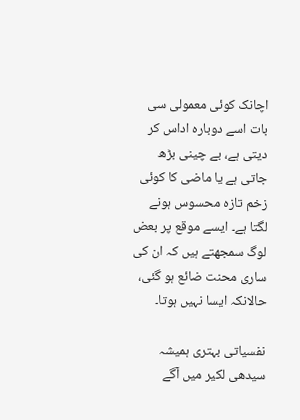اچانک کوئی معمولی سی بات اسے دوبارہ اداس کر دیتی ہے، بے چینی بڑھ جاتی ہے یا ماضی کا کوئی زخم تازہ محسوس ہونے لگتا ہے۔ ایسے موقع پر بعض لوگ سمجھتے ہیں کہ ان کی ساری محنت ضائع ہو گئی، حالانکہ ایسا نہیں ہوتا۔

نفسیاتی بہتری ہمیشہ سیدھی لکیر میں آگے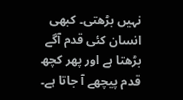نہیں بڑھتی۔ کبھی انسان کئی قدم آگے بڑھتا ہے اور پھر کچھ قدم پیچھے آ جاتا ہے۔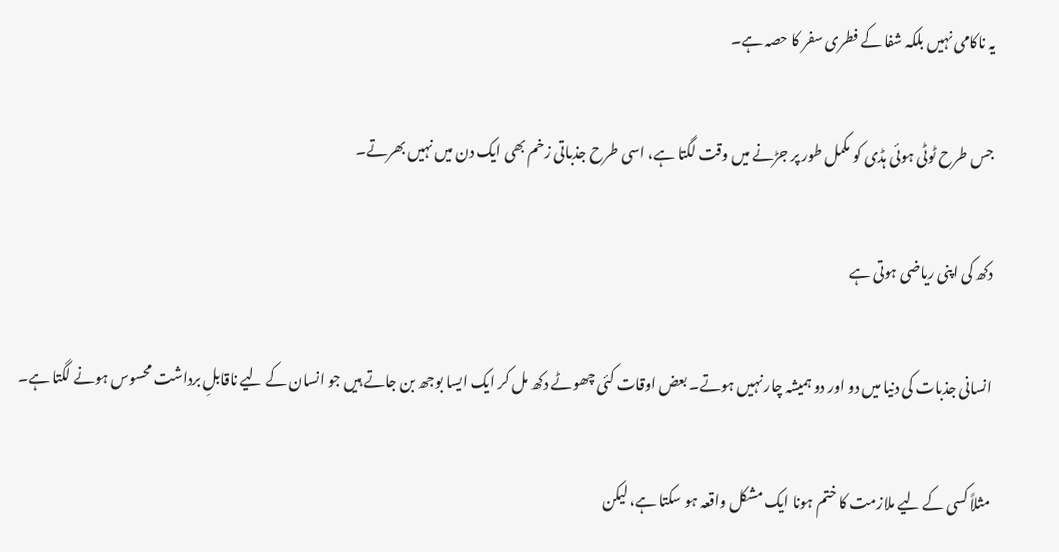یہ ناکامی نہیں بلکہ شفا کے فطری سفر کا حصہ ہے۔

جس طرح ٹوٹی ہوئی ہڈی کو مکمل طور پر جڑنے میں وقت لگتا ہے، اسی طرح جذباتی زخم بھی ایک دن میں نہیں بھرتے۔

دکھ کی اپنی ریاضی ہوتی ہے

انسانی جذبات کی دنیا میں دو اور دو ہمیشہ چار نہیں ہوتے۔ بعض اوقات کئی چھوٹے دکھ مل کر ایک ایسا بوجھ بن جاتے ہیں جو انسان کے لیے ناقابلِ برداشت محسوس ہونے لگتا ہے۔

مثلاً کسی کے لیے ملازمت کا ختم ہونا ایک مشکل واقعہ ہو سکتا ہے، لیکن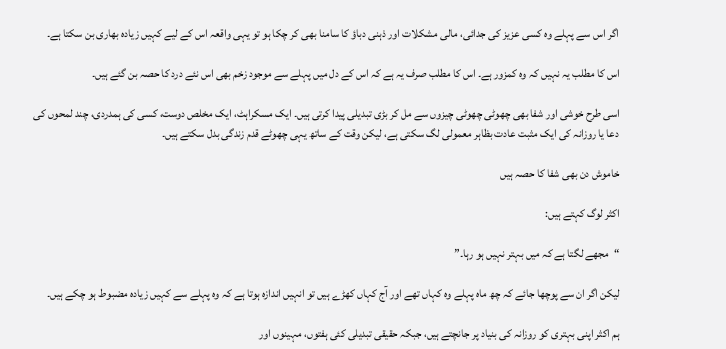اگر اس سے پہلے وہ کسی عزیز کی جدائی، مالی مشکلات اور ذہنی دباؤ کا سامنا بھی کر چکا ہو تو یہی واقعہ اس کے لیے کہیں زیادہ بھاری بن سکتا ہے۔

اس کا مطلب یہ نہیں کہ وہ کمزور ہے۔ اس کا مطلب صرف یہ ہے کہ اس کے دل میں پہلے سے موجود زخم بھی اس نئے درد کا حصہ بن گئے ہیں۔

اسی طرح خوشی اور شفا بھی چھوٹی چھوٹی چیزوں سے مل کر بڑی تبدیلی پیدا کرتی ہیں۔ ایک مسکراہٹ، ایک مخلص دوست، کسی کی ہمدردی، چند لمحوں کی دعا یا روزانہ کی ایک مثبت عادت بظاہر معمولی لگ سکتی ہے، لیکن وقت کے ساتھ یہی چھوٹے قدم زندگی بدل سکتے ہیں۔

خاموش دن بھی شفا کا حصہ ہیں

اکثر لوگ کہتے ہیں:

“مجھے لگتا ہے کہ میں بہتر نہیں ہو رہا۔”

لیکن اگر ان سے پوچھا جائے کہ چھ ماہ پہلے وہ کہاں تھے اور آج کہاں کھڑے ہیں تو انہیں اندازہ ہوتا ہے کہ وہ پہلے سے کہیں زیادہ مضبوط ہو چکے ہیں۔

ہم اکثر اپنی بہتری کو روزانہ کی بنیاد پر جانچتے ہیں، جبکہ حقیقی تبدیلی کئی ہفتوں، مہینوں اور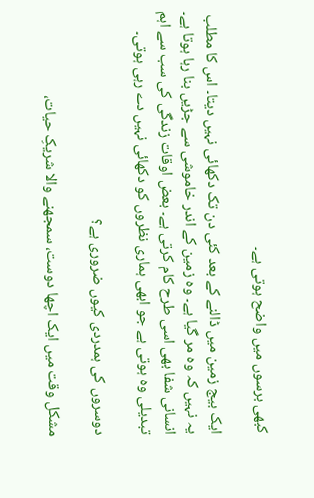کبھی برسوں میں واضح ہوتی ہے۔

ایک بیج زمین میں ڈالنے کے بعد کئی دن تک دکھائی نہیں دیتا۔ اس کا مطلب یہ نہیں کہ وہ مر گیا ہے۔ وہ زمین کے اندر خاموشی سے جڑیں بنا رہا ہوتا ہے۔ انسانی شفا بھی اسی طرح کام کرتی ہے۔ بعض اوقات زندگی کی سب سے اہم تبدیلی وہ ہوتی ہے جو ابھی ہماری نظروں کو دکھائی نہیں دے رہی ہوتی۔

دوسروں کی ہمدردی کیوں ضروری ہے؟

مشکل وقت میں ایک اچھا دوست، سمجھنے والا شریکِ حیات،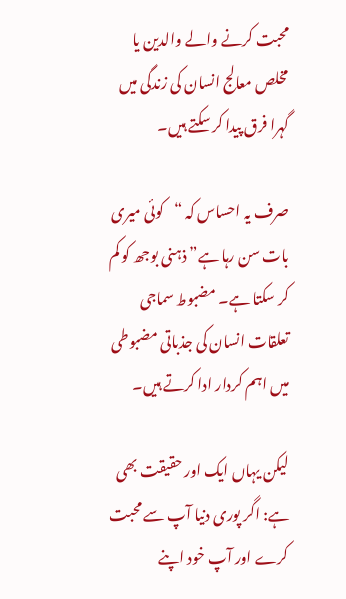محبت کرنے والے والدین یا مخلص معالج انسان کی زندگی میں گہرا فرق پیدا کر سکتے ہیں۔

صرف یہ احساس کہ “کوئی میری بات سن رہا ہے” ذہنی بوجھ کو کم کر سکتا ہے۔ مضبوط سماجی تعلقات انسان کی جذباتی مضبوطی میں اہم کردار ادا کرتے ہیں۔

لیکن یہاں ایک اور حقیقت بھی ہے: اگر پوری دنیا آپ سے محبت کرے اور آپ خود اپنے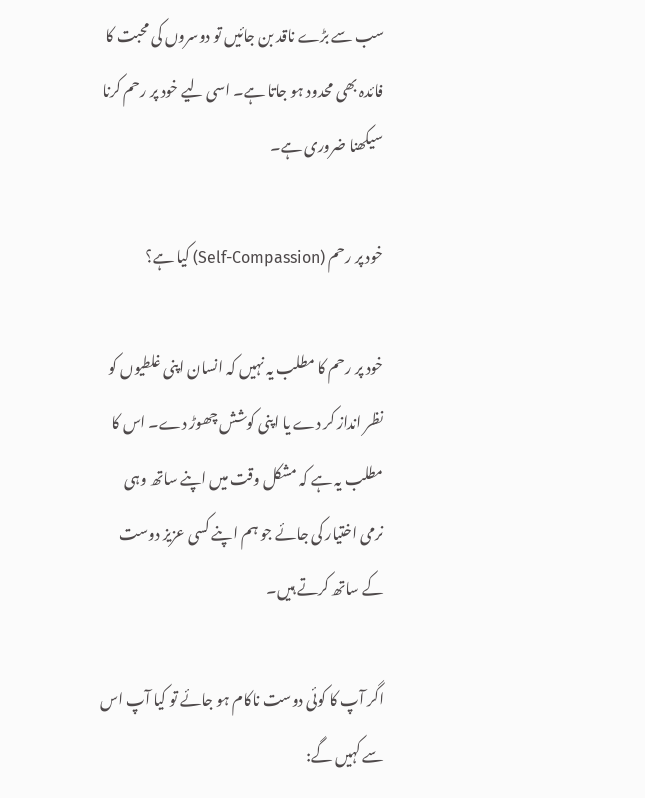سب سے بڑے ناقد بن جائیں تو دوسروں کی محبت کا فائدہ بھی محدود ہو جاتا ہے۔ اسی لیے خود پر رحم کرنا سیکھنا ضروری ہے۔

خود پر رحم (Self-Compassion) کیا ہے؟

خود پر رحم کا مطلب یہ نہیں کہ انسان اپنی غلطیوں کو نظر انداز کر دے یا اپنی کوشش چھوڑ دے۔ اس کا مطلب یہ ہے کہ مشکل وقت میں اپنے ساتھ وہی نرمی اختیار کی جائے جو ہم اپنے کسی عزیز دوست کے ساتھ کرتے ہیں۔

اگر آپ کا کوئی دوست ناکام ہو جائے تو کیا آپ اس سے کہیں گے: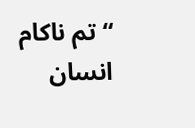“تم ناکام انسان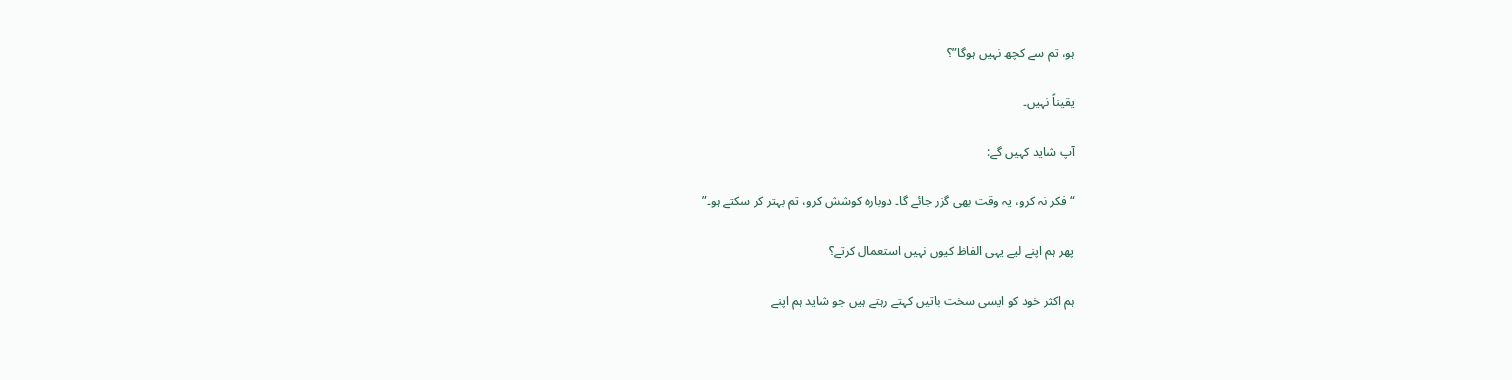ہو، تم سے کچھ نہیں ہوگا”؟

یقیناً نہیں۔

آپ شاید کہیں گے:

“فکر نہ کرو، یہ وقت بھی گزر جائے گا۔ دوبارہ کوشش کرو، تم بہتر کر سکتے ہو۔”

پھر ہم اپنے لیے یہی الفاظ کیوں نہیں استعمال کرتے؟

ہم اکثر خود کو ایسی سخت باتیں کہتے رہتے ہیں جو شاید ہم اپنے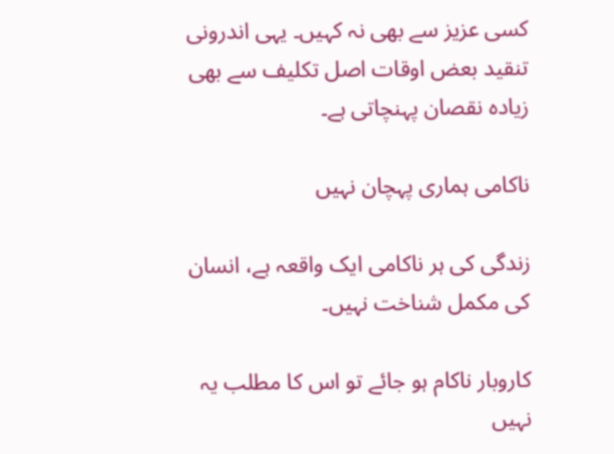کسی عزیز سے بھی نہ کہیں۔ یہی اندرونی تنقید بعض اوقات اصل تکلیف سے بھی زیادہ نقصان پہنچاتی ہے۔

ناکامی ہماری پہچان نہیں

زندگی کی ہر ناکامی ایک واقعہ ہے، انسان کی مکمل شناخت نہیں۔

کاروبار ناکام ہو جائے تو اس کا مطلب یہ نہیں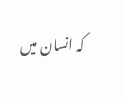کہ انسان میں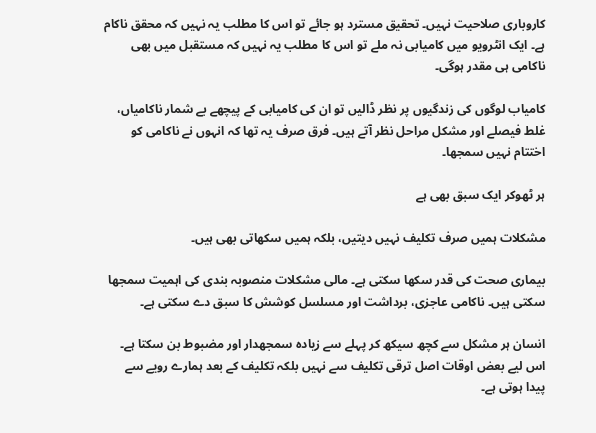کاروباری صلاحیت نہیں۔ تحقیق مسترد ہو جائے تو اس کا مطلب یہ نہیں کہ محقق ناکام ہے۔ ایک انٹرویو میں کامیابی نہ ملے تو اس کا مطلب یہ نہیں کہ مستقبل میں بھی ناکامی ہی مقدر ہوگی۔

کامیاب لوگوں کی زندگیوں پر نظر ڈالیں تو ان کی کامیابی کے پیچھے بے شمار ناکامیاں، غلط فیصلے اور مشکل مراحل نظر آتے ہیں۔ فرق صرف یہ تھا کہ انہوں نے ناکامی کو اختتام نہیں سمجھا۔

ہر ٹھوکر ایک سبق بھی ہے

مشکلات ہمیں صرف تکلیف نہیں دیتیں، بلکہ ہمیں سکھاتی بھی ہیں۔

بیماری صحت کی قدر سکھا سکتی ہے۔ مالی مشکلات منصوبہ بندی کی اہمیت سمجھا سکتی ہیں۔ ناکامی عاجزی، برداشت اور مسلسل کوشش کا سبق دے سکتی ہے۔

انسان ہر مشکل سے کچھ سیکھ کر پہلے سے زیادہ سمجھدار اور مضبوط بن سکتا ہے۔ اس لیے بعض اوقات اصل ترقی تکلیف سے نہیں بلکہ تکلیف کے بعد ہمارے رویے سے پیدا ہوتی ہے۔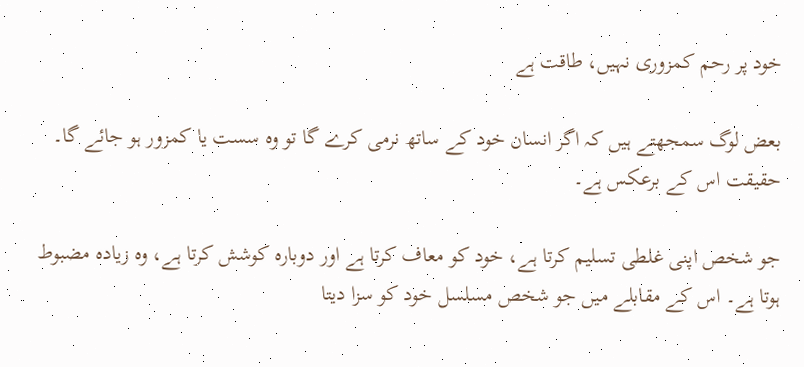خود پر رحم کمزوری نہیں، طاقت ہے

بعض لوگ سمجھتے ہیں کہ اگر انسان خود کے ساتھ نرمی کرے گا تو وہ سست یا کمزور ہو جائے گا۔ حقیقت اس کے برعکس ہے۔

جو شخص اپنی غلطی تسلیم کرتا ہے، خود کو معاف کرتا ہے اور دوبارہ کوشش کرتا ہے، وہ زیادہ مضبوط ہوتا ہے۔ اس کے مقابلے میں جو شخص مسلسل خود کو سزا دیتا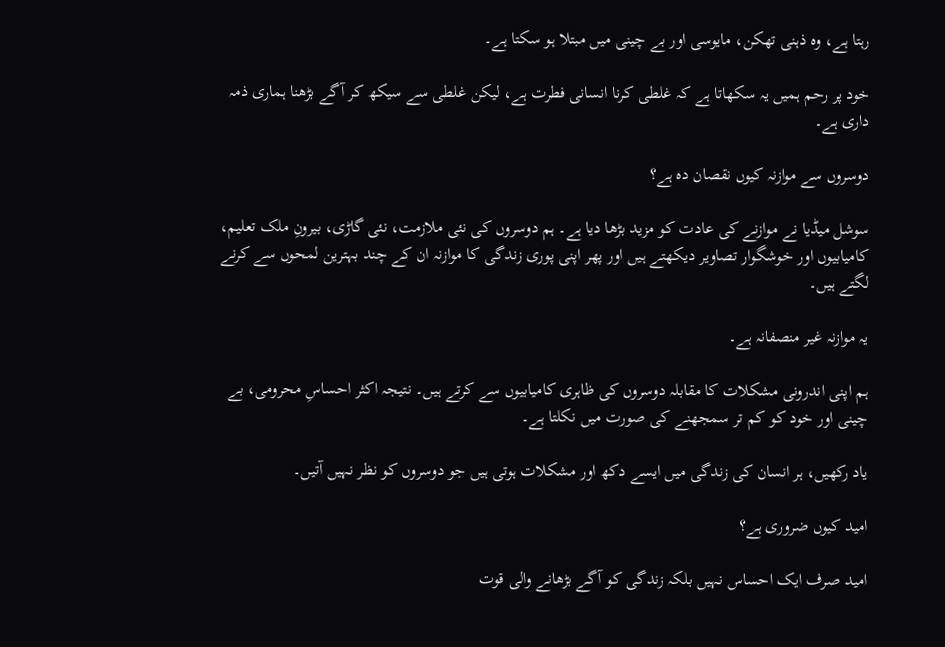رہتا ہے، وہ ذہنی تھکن، مایوسی اور بے چینی میں مبتلا ہو سکتا ہے۔

خود پر رحم ہمیں یہ سکھاتا ہے کہ غلطی کرنا انسانی فطرت ہے، لیکن غلطی سے سیکھ کر آگے بڑھنا ہماری ذمہ داری ہے۔

دوسروں سے موازنہ کیوں نقصان دہ ہے؟

سوشل میڈیا نے موازنے کی عادت کو مزید بڑھا دیا ہے۔ ہم دوسروں کی نئی ملازمت، نئی گاڑی، بیرونِ ملک تعلیم، کامیابیوں اور خوشگوار تصاویر دیکھتے ہیں اور پھر اپنی پوری زندگی کا موازنہ ان کے چند بہترین لمحوں سے کرنے لگتے ہیں۔

یہ موازنہ غیر منصفانہ ہے۔

ہم اپنی اندرونی مشکلات کا مقابلہ دوسروں کی ظاہری کامیابیوں سے کرتے ہیں۔ نتیجہ اکثر احساسِ محرومی، بے چینی اور خود کو کم تر سمجھنے کی صورت میں نکلتا ہے۔

یاد رکھیں، ہر انسان کی زندگی میں ایسے دکھ اور مشکلات ہوتی ہیں جو دوسروں کو نظر نہیں آتیں۔

امید کیوں ضروری ہے؟

امید صرف ایک احساس نہیں بلکہ زندگی کو آگے بڑھانے والی قوت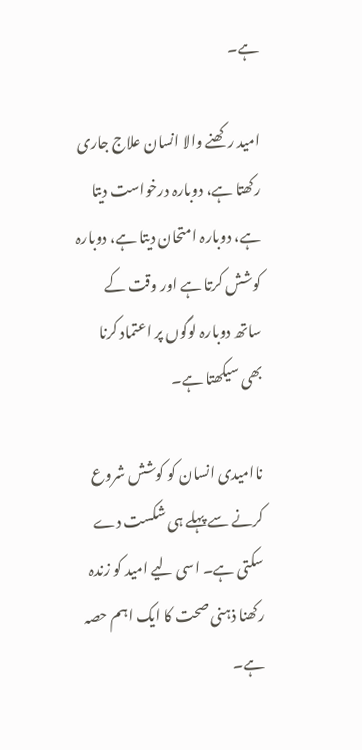ہے۔

امید رکھنے والا انسان علاج جاری رکھتا ہے، دوبارہ درخواست دیتا ہے، دوبارہ امتحان دیتا ہے، دوبارہ کوشش کرتا ہے اور وقت کے ساتھ دوبارہ لوگوں پر اعتماد کرنا بھی سیکھتا ہے۔

ناامیدی انسان کو کوشش شروع کرنے سے پہلے ہی شکست دے سکتی ہے۔ اسی لیے امید کو زندہ رکھنا ذہنی صحت کا ایک اہم حصہ ہے۔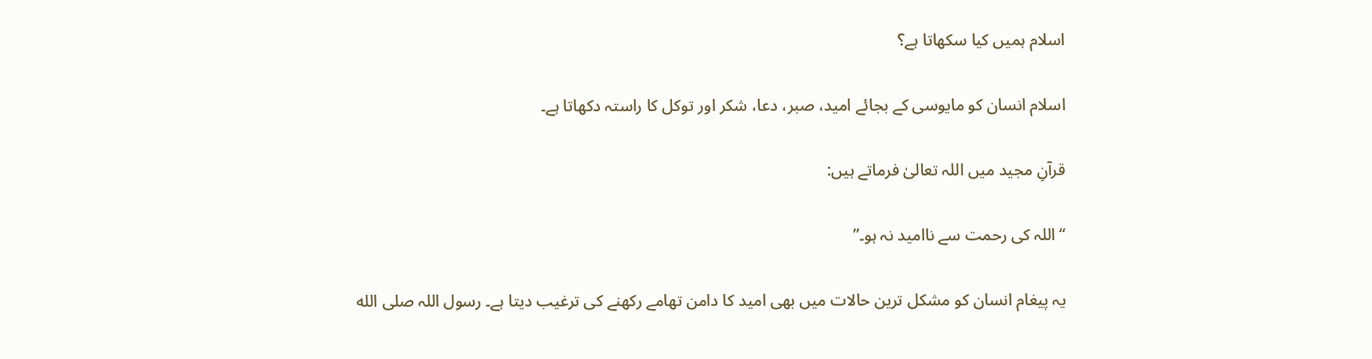اسلام ہمیں کیا سکھاتا ہے؟

اسلام انسان کو مایوسی کے بجائے امید، صبر، دعا، شکر اور توکل کا راستہ دکھاتا ہے۔

قرآنِ مجید میں اللہ تعالیٰ فرماتے ہیں:

“اللہ کی رحمت سے ناامید نہ ہو۔”

یہ پیغام انسان کو مشکل ترین حالات میں بھی امید کا دامن تھامے رکھنے کی ترغیب دیتا ہے۔ رسول اللہ صلى الله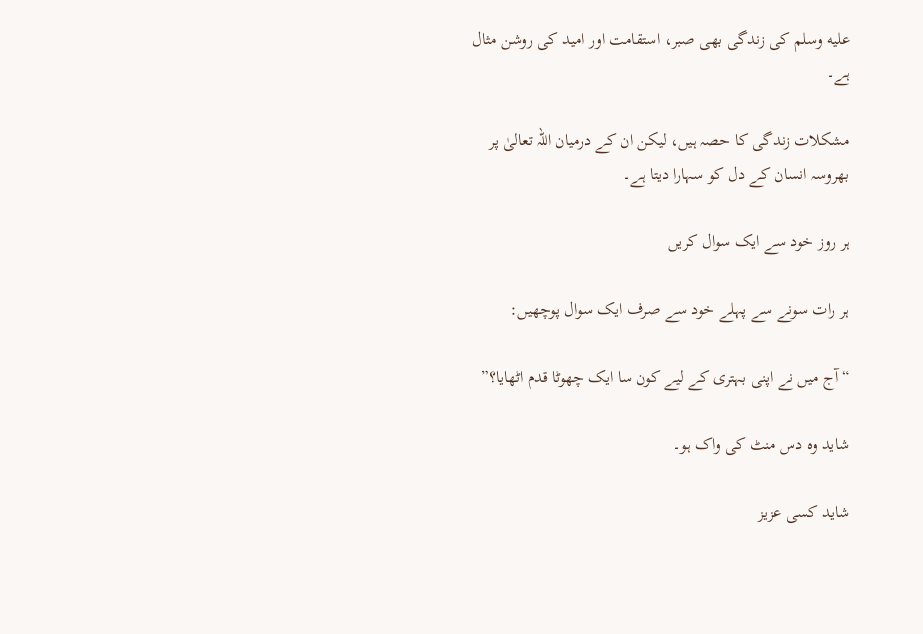عليه وسلم کی زندگی بھی صبر، استقامت اور امید کی روشن مثال ہے۔

مشکلات زندگی کا حصہ ہیں، لیکن ان کے درمیان اللہ تعالیٰ پر بھروسہ انسان کے دل کو سہارا دیتا ہے۔

ہر روز خود سے ایک سوال کریں

ہر رات سونے سے پہلے خود سے صرف ایک سوال پوچھیں:

“آج میں نے اپنی بہتری کے لیے کون سا ایک چھوٹا قدم اٹھایا؟”

شاید وہ دس منٹ کی واک ہو۔

شاید کسی عزیز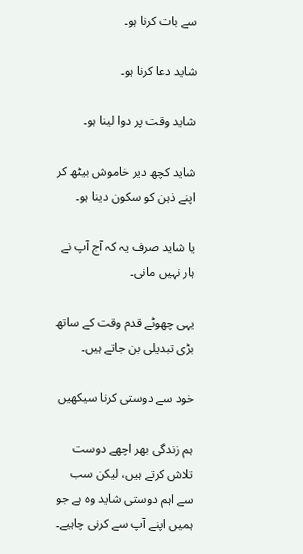سے بات کرنا ہو۔

شاید دعا کرنا ہو۔

شاید وقت پر دوا لینا ہو۔

شاید کچھ دیر خاموش بیٹھ کر اپنے ذہن کو سکون دینا ہو۔

یا شاید صرف یہ کہ آج آپ نے ہار نہیں مانی۔

یہی چھوٹے قدم وقت کے ساتھ بڑی تبدیلی بن جاتے ہیں۔

خود سے دوستی کرنا سیکھیں

ہم زندگی بھر اچھے دوست تلاش کرتے ہیں، لیکن سب سے اہم دوستی شاید وہ ہے جو ہمیں اپنے آپ سے کرنی چاہیے۔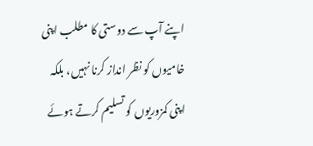اپنے آپ سے دوستی کا مطلب اپنی خامیوں کو نظر انداز کرنا نہیں، بلکہ اپنی کمزوریوں کو تسلیم کرتے ہوئے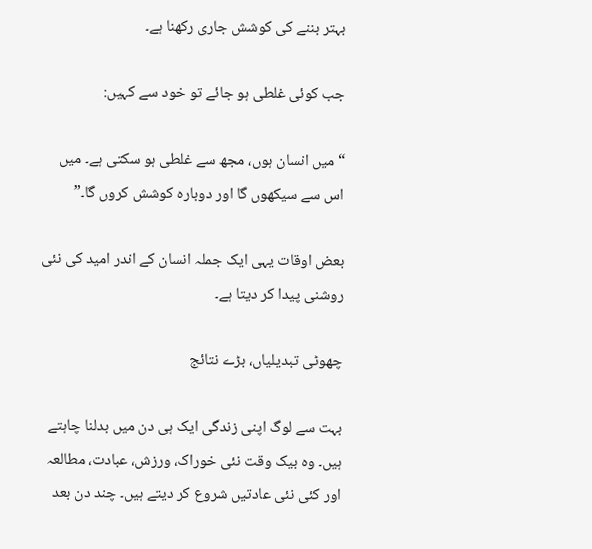بہتر بننے کی کوشش جاری رکھنا ہے۔

جب کوئی غلطی ہو جائے تو خود سے کہیں:

“میں انسان ہوں، مجھ سے غلطی ہو سکتی ہے۔ میں اس سے سیکھوں گا اور دوبارہ کوشش کروں گا۔”

بعض اوقات یہی ایک جملہ انسان کے اندر امید کی نئی روشنی پیدا کر دیتا ہے۔

چھوٹی تبدیلیاں، بڑے نتائج

بہت سے لوگ اپنی زندگی ایک ہی دن میں بدلنا چاہتے ہیں۔ وہ بیک وقت نئی خوراک، ورزش، عبادت، مطالعہ اور کئی نئی عادتیں شروع کر دیتے ہیں۔ چند دن بعد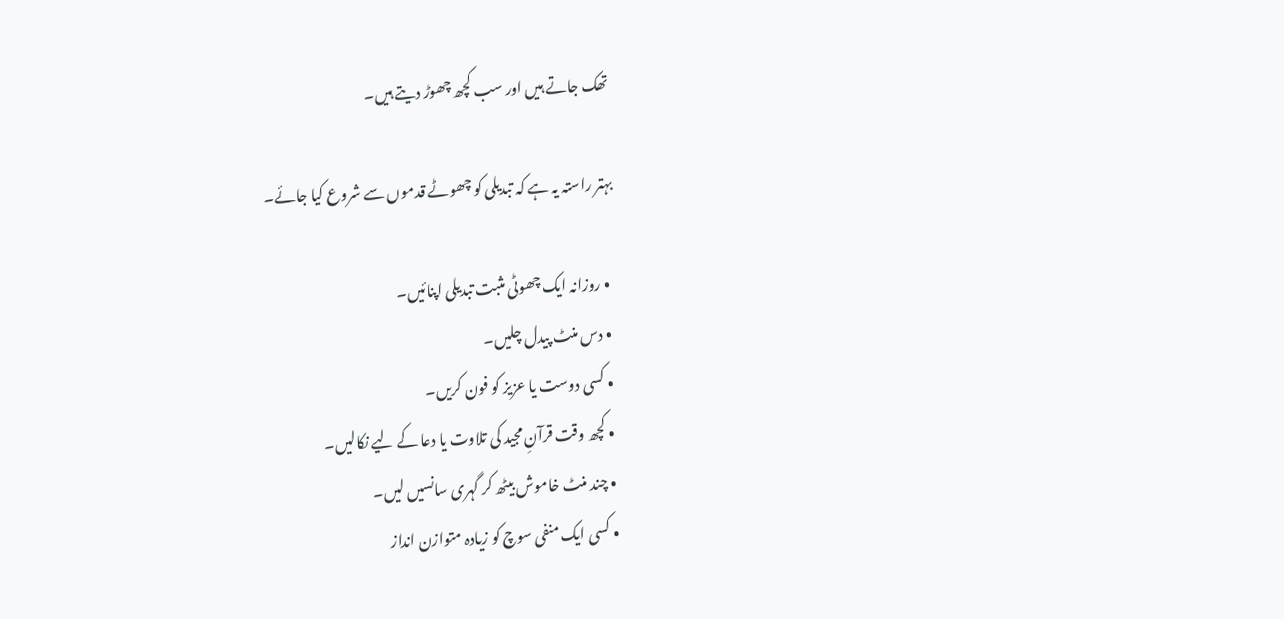تھک جاتے ہیں اور سب کچھ چھوڑ دیتے ہیں۔

بہتر راستہ یہ ہے کہ تبدیلی کو چھوٹے قدموں سے شروع کیا جائے۔

  • روزانہ ایک چھوٹی مثبت تبدیلی اپنائیں۔
  • دس منٹ پیدل چلیں۔
  • کسی دوست یا عزیز کو فون کریں۔
  • کچھ وقت قرآنِ مجید کی تلاوت یا دعا کے لیے نکالیں۔
  • چند منٹ خاموش بیٹھ کر گہری سانسیں لیں۔
  • کسی ایک منفی سوچ کو زیادہ متوازن انداز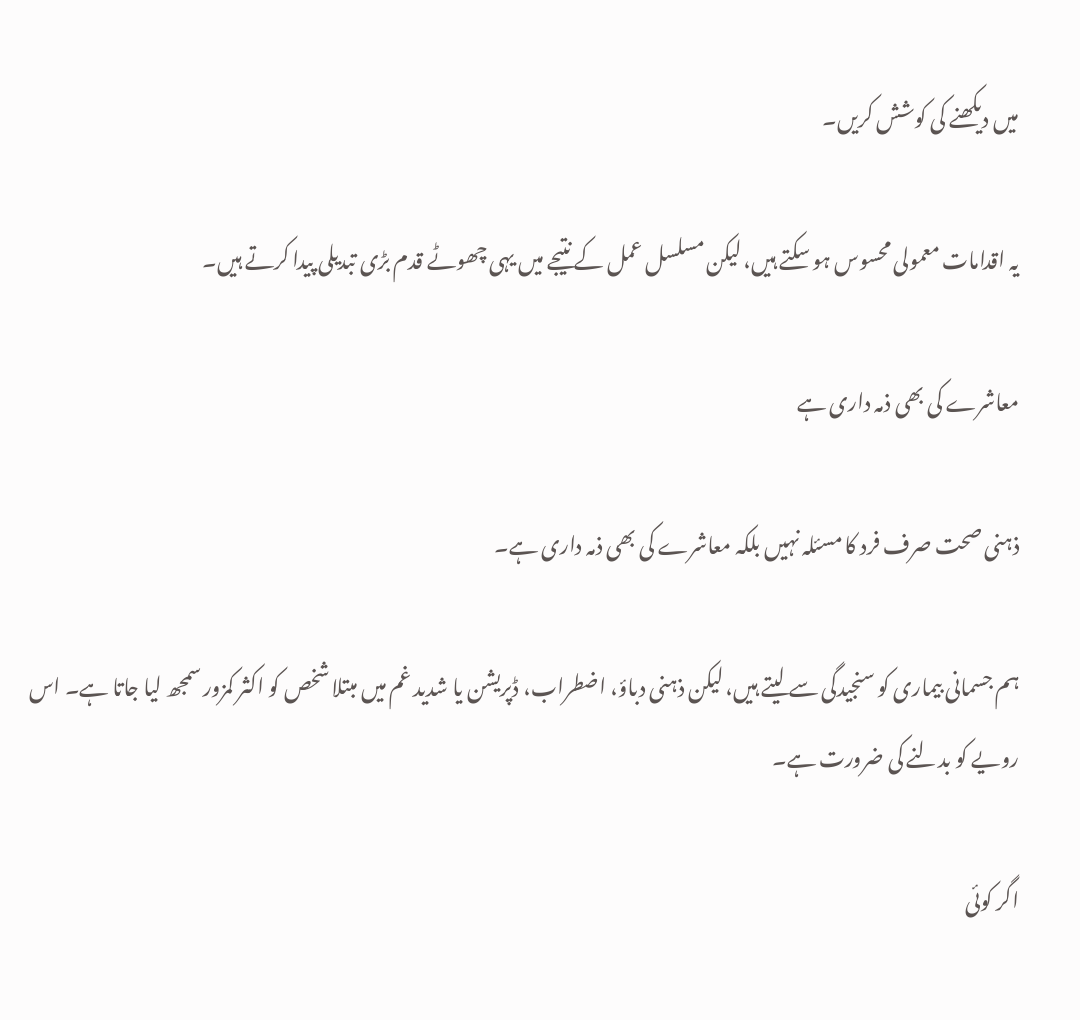میں دیکھنے کی کوشش کریں۔

یہ اقدامات معمولی محسوس ہو سکتے ہیں، لیکن مسلسل عمل کے نتیجے میں یہی چھوٹے قدم بڑی تبدیلی پیدا کرتے ہیں۔

معاشرے کی بھی ذمہ داری ہے

ذہنی صحت صرف فرد کا مسئلہ نہیں بلکہ معاشرے کی بھی ذمہ داری ہے۔

ہم جسمانی بیماری کو سنجیدگی سے لیتے ہیں، لیکن ذہنی دباؤ، اضطراب، ڈپریشن یا شدید غم میں مبتلا شخص کو اکثر کمزور سمجھ لیا جاتا ہے۔ اس رویے کو بدلنے کی ضرورت ہے۔

اگر کوئی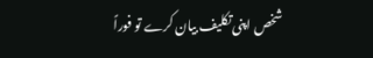شخص اپنی تکلیف بیان کرے تو فوراً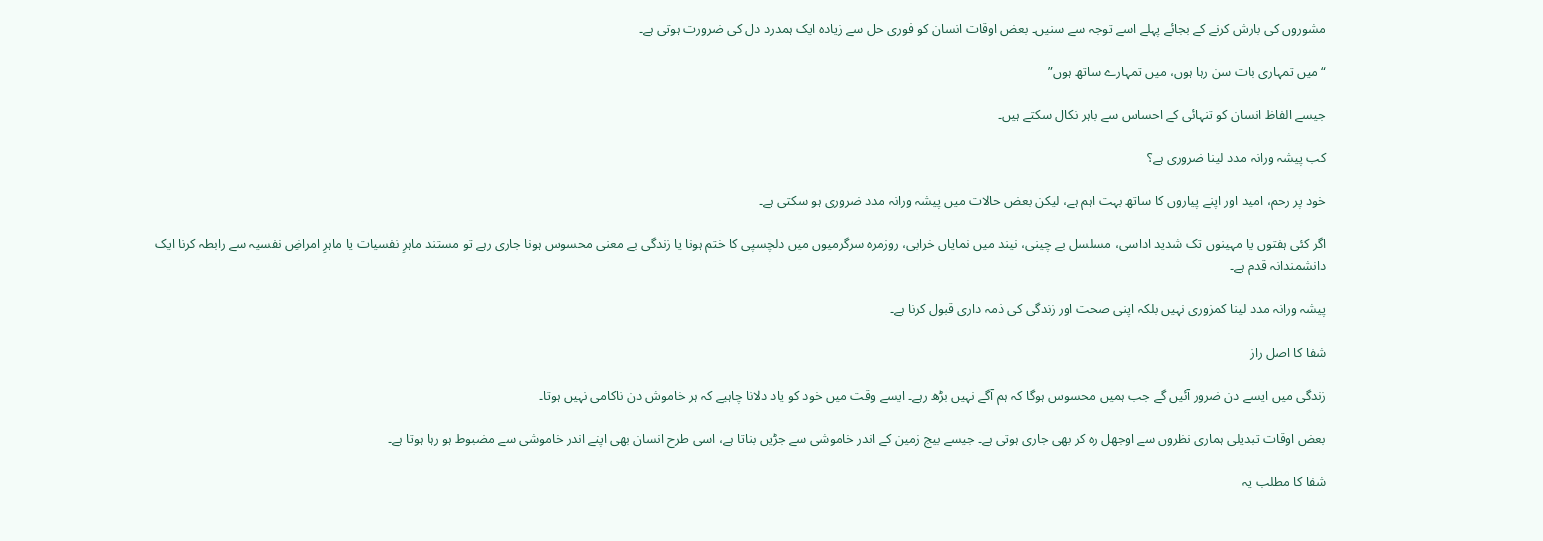مشوروں کی بارش کرنے کے بجائے پہلے اسے توجہ سے سنیں۔ بعض اوقات انسان کو فوری حل سے زیادہ ایک ہمدرد دل کی ضرورت ہوتی ہے۔

“میں تمہاری بات سن رہا ہوں، میں تمہارے ساتھ ہوں”

جیسے الفاظ انسان کو تنہائی کے احساس سے باہر نکال سکتے ہیں۔

کب پیشہ ورانہ مدد لینا ضروری ہے؟

خود پر رحم، امید اور اپنے پیاروں کا ساتھ بہت اہم ہے، لیکن بعض حالات میں پیشہ ورانہ مدد ضروری ہو سکتی ہے۔

اگر کئی ہفتوں یا مہینوں تک شدید اداسی، مسلسل بے چینی، نیند میں نمایاں خرابی، روزمرہ سرگرمیوں میں دلچسپی کا ختم ہونا یا زندگی بے معنی محسوس ہونا جاری رہے تو مستند ماہرِ نفسیات یا ماہرِ امراضِ نفسیہ سے رابطہ کرنا ایک دانشمندانہ قدم ہے۔

پیشہ ورانہ مدد لینا کمزوری نہیں بلکہ اپنی صحت اور زندگی کی ذمہ داری قبول کرنا ہے۔

شفا کا اصل راز

زندگی میں ایسے دن ضرور آئیں گے جب ہمیں محسوس ہوگا کہ ہم آگے نہیں بڑھ رہے۔ ایسے وقت میں خود کو یاد دلانا چاہیے کہ ہر خاموش دن ناکامی نہیں ہوتا۔

بعض اوقات تبدیلی ہماری نظروں سے اوجھل رہ کر بھی جاری ہوتی ہے۔ جیسے بیج زمین کے اندر خاموشی سے جڑیں بناتا ہے، اسی طرح انسان بھی اپنے اندر خاموشی سے مضبوط ہو رہا ہوتا ہے۔

شفا کا مطلب یہ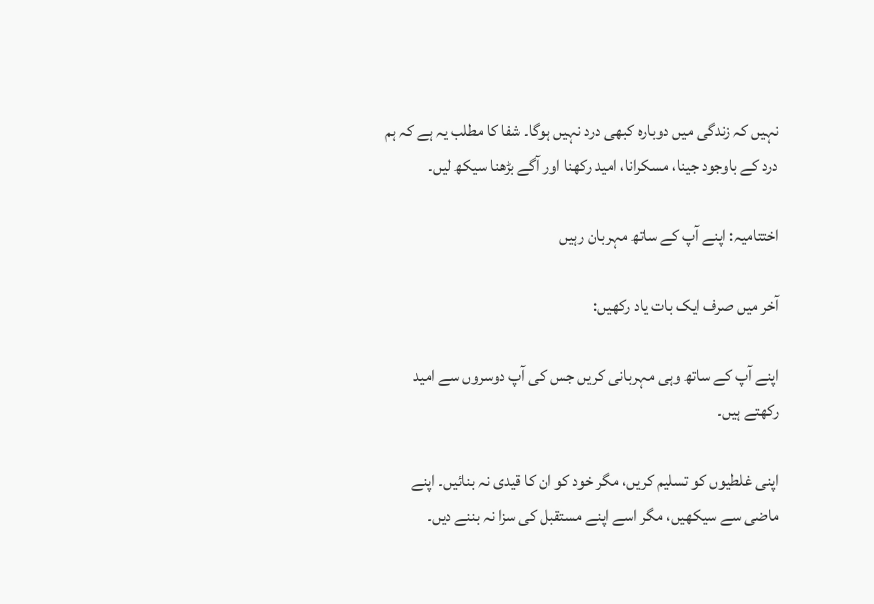نہیں کہ زندگی میں دوبارہ کبھی درد نہیں ہوگا۔ شفا کا مطلب یہ ہے کہ ہم درد کے باوجود جینا، مسکرانا، امید رکھنا اور آگے بڑھنا سیکھ لیں۔

اختتامیہ: اپنے آپ کے ساتھ مہربان رہیں

آخر میں صرف ایک بات یاد رکھیں:

اپنے آپ کے ساتھ وہی مہربانی کریں جس کی آپ دوسروں سے امید رکھتے ہیں۔

اپنی غلطیوں کو تسلیم کریں، مگر خود کو ان کا قیدی نہ بنائیں۔ اپنے ماضی سے سیکھیں، مگر اسے اپنے مستقبل کی سزا نہ بننے دیں۔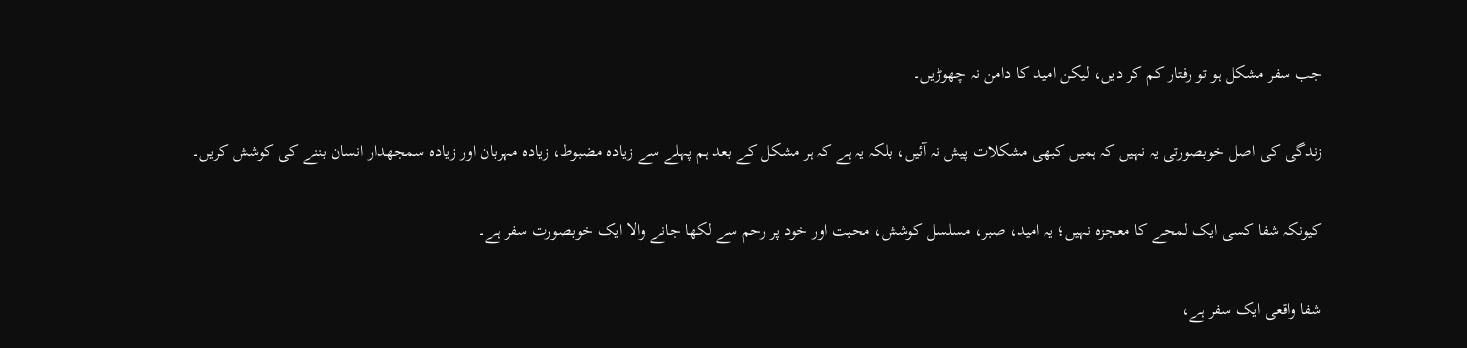جب سفر مشکل ہو تو رفتار کم کر دیں، لیکن امید کا دامن نہ چھوڑیں۔

زندگی کی اصل خوبصورتی یہ نہیں کہ ہمیں کبھی مشکلات پیش نہ آئیں، بلکہ یہ ہے کہ ہر مشکل کے بعد ہم پہلے سے زیادہ مضبوط، زیادہ مہربان اور زیادہ سمجھدار انسان بننے کی کوشش کریں۔

کیونکہ شفا کسی ایک لمحے کا معجزہ نہیں؛ یہ امید، صبر، مسلسل کوشش، محبت اور خود پر رحم سے لکھا جانے والا ایک خوبصورت سفر ہے۔

شفا واقعی ایک سفر ہے،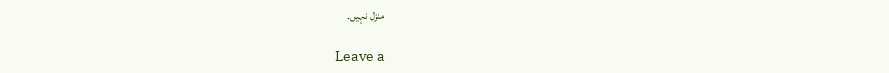منزل نہیں۔

Leave a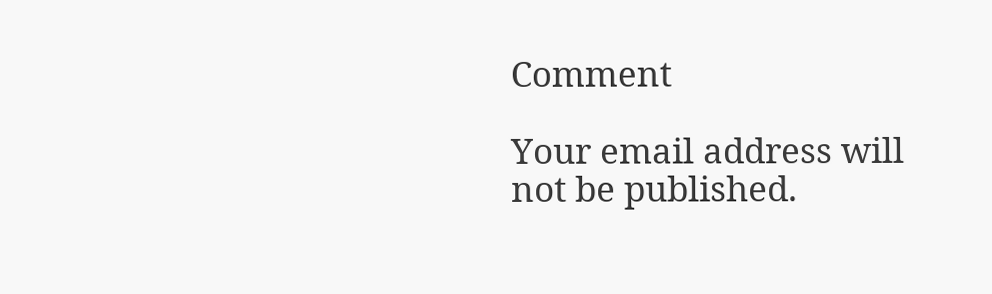Comment

Your email address will not be published.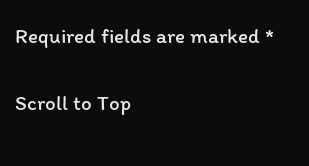Required fields are marked *

Scroll to Top